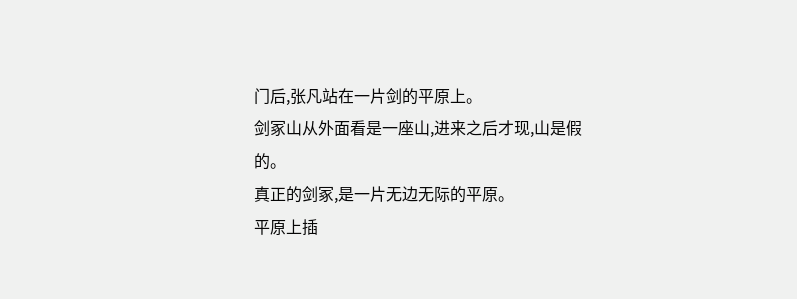门后,张凡站在一片剑的平原上。
剑冢山从外面看是一座山,进来之后才现,山是假的。
真正的剑冢,是一片无边无际的平原。
平原上插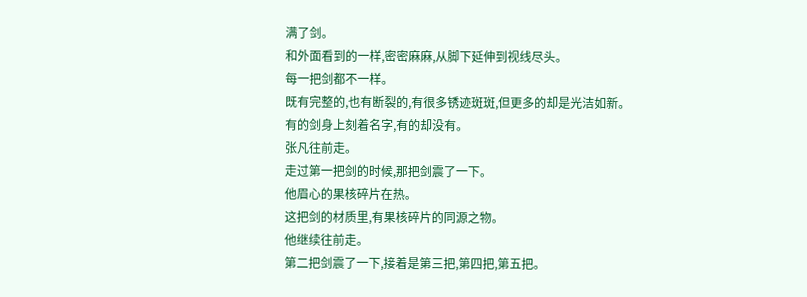满了剑。
和外面看到的一样,密密麻麻,从脚下延伸到视线尽头。
每一把剑都不一样。
既有完整的,也有断裂的,有很多锈迹斑斑,但更多的却是光洁如新。
有的剑身上刻着名字,有的却没有。
张凡往前走。
走过第一把剑的时候,那把剑震了一下。
他眉心的果核碎片在热。
这把剑的材质里,有果核碎片的同源之物。
他继续往前走。
第二把剑震了一下,接着是第三把,第四把,第五把。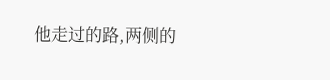他走过的路,两侧的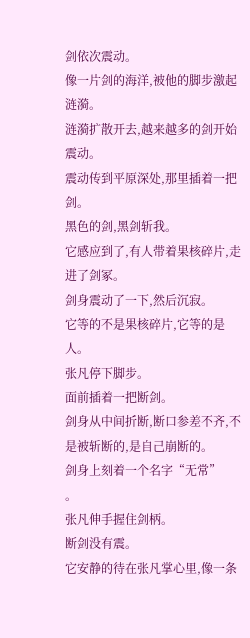剑依次震动。
像一片剑的海洋,被他的脚步激起涟漪。
涟漪扩散开去,越来越多的剑开始震动。
震动传到平原深处,那里插着一把剑。
黑色的剑,黑剑斩我。
它感应到了,有人带着果核碎片,走进了剑冢。
剑身震动了一下,然后沉寂。
它等的不是果核碎片,它等的是人。
张凡停下脚步。
面前插着一把断剑。
剑身从中间折断,断口参差不齐,不是被斩断的,是自己崩断的。
剑身上刻着一个名字“无常”
。
张凡伸手握住剑柄。
断剑没有震。
它安静的待在张凡掌心里,像一条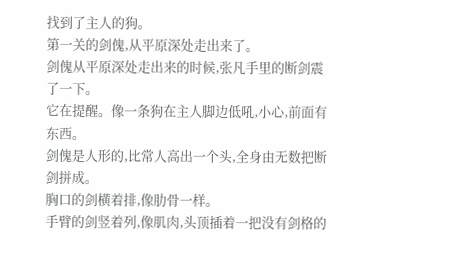找到了主人的狗。
第一关的剑傀,从平原深处走出来了。
剑傀从平原深处走出来的时候,张凡手里的断剑震了一下。
它在提醒。像一条狗在主人脚边低吼,小心,前面有东西。
剑傀是人形的,比常人高出一个头,全身由无数把断剑拼成。
胸口的剑横着排,像肋骨一样。
手臂的剑竖着列,像肌肉,头顶插着一把没有剑格的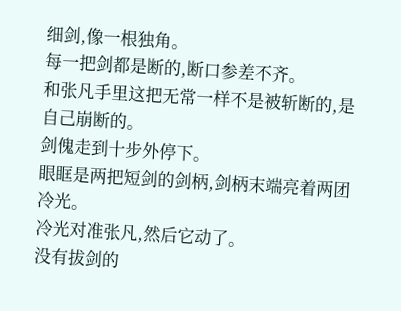细剑,像一根独角。
每一把剑都是断的,断口参差不齐。
和张凡手里这把无常一样不是被斩断的,是自己崩断的。
剑傀走到十步外停下。
眼眶是两把短剑的剑柄,剑柄末端亮着两团冷光。
冷光对准张凡,然后它动了。
没有拔剑的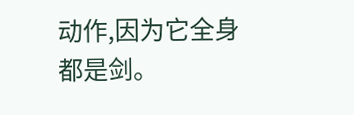动作,因为它全身都是剑。